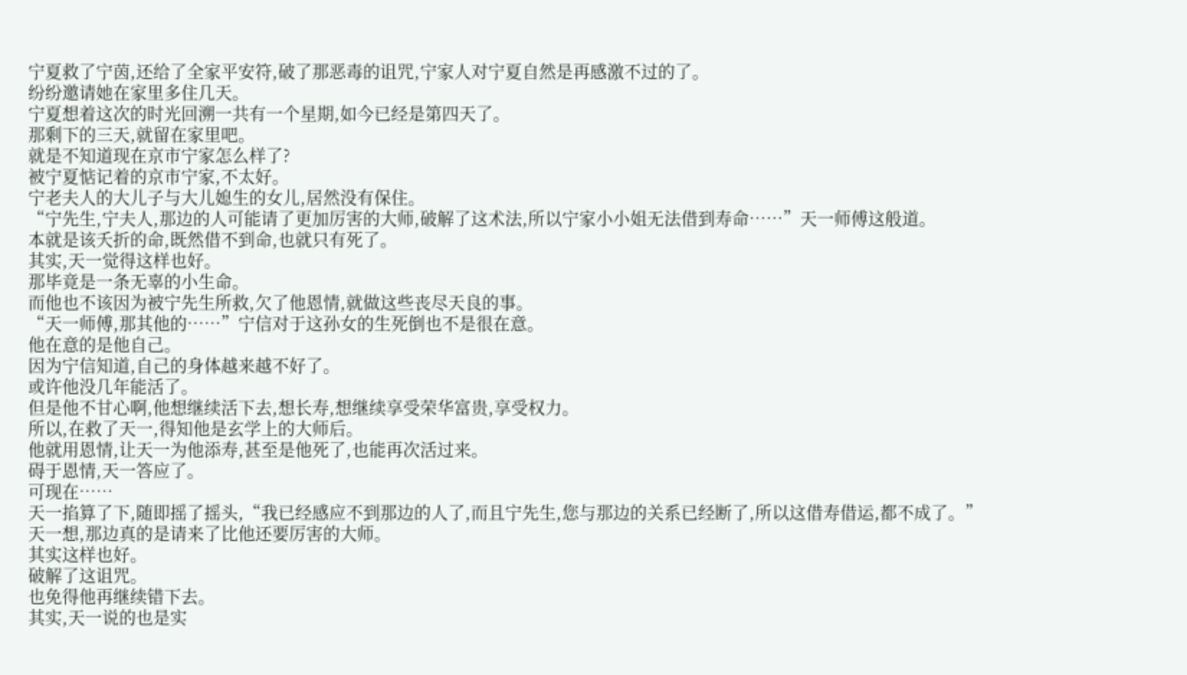宁夏救了宁茵,还给了全家平安符,破了那恶毒的诅咒,宁家人对宁夏自然是再感激不过的了。
纷纷邀请她在家里多住几天。
宁夏想着这次的时光回溯一共有一个星期,如今已经是第四天了。
那剩下的三天,就留在家里吧。
就是不知道现在京市宁家怎么样了?
被宁夏惦记着的京市宁家,不太好。
宁老夫人的大儿子与大儿媳生的女儿,居然没有保住。
“宁先生,宁夫人,那边的人可能请了更加厉害的大师,破解了这术法,所以宁家小小姐无法借到寿命……”天一师傅这般道。
本就是该夭折的命,既然借不到命,也就只有死了。
其实,天一觉得这样也好。
那毕竟是一条无辜的小生命。
而他也不该因为被宁先生所救,欠了他恩情,就做这些丧尽天良的事。
“天一师傅,那其他的……”宁信对于这孙女的生死倒也不是很在意。
他在意的是他自己。
因为宁信知道,自己的身体越来越不好了。
或许他没几年能活了。
但是他不甘心啊,他想继续活下去,想长寿,想继续享受荣华富贵,享受权力。
所以,在救了天一,得知他是玄学上的大师后。
他就用恩情,让天一为他添寿,甚至是他死了,也能再次活过来。
碍于恩情,天一答应了。
可现在……
天一掐算了下,随即摇了摇头,“我已经感应不到那边的人了,而且宁先生,您与那边的关系已经断了,所以这借寿借运,都不成了。”
天一想,那边真的是请来了比他还要厉害的大师。
其实这样也好。
破解了这诅咒。
也免得他再继续错下去。
其实,天一说的也是实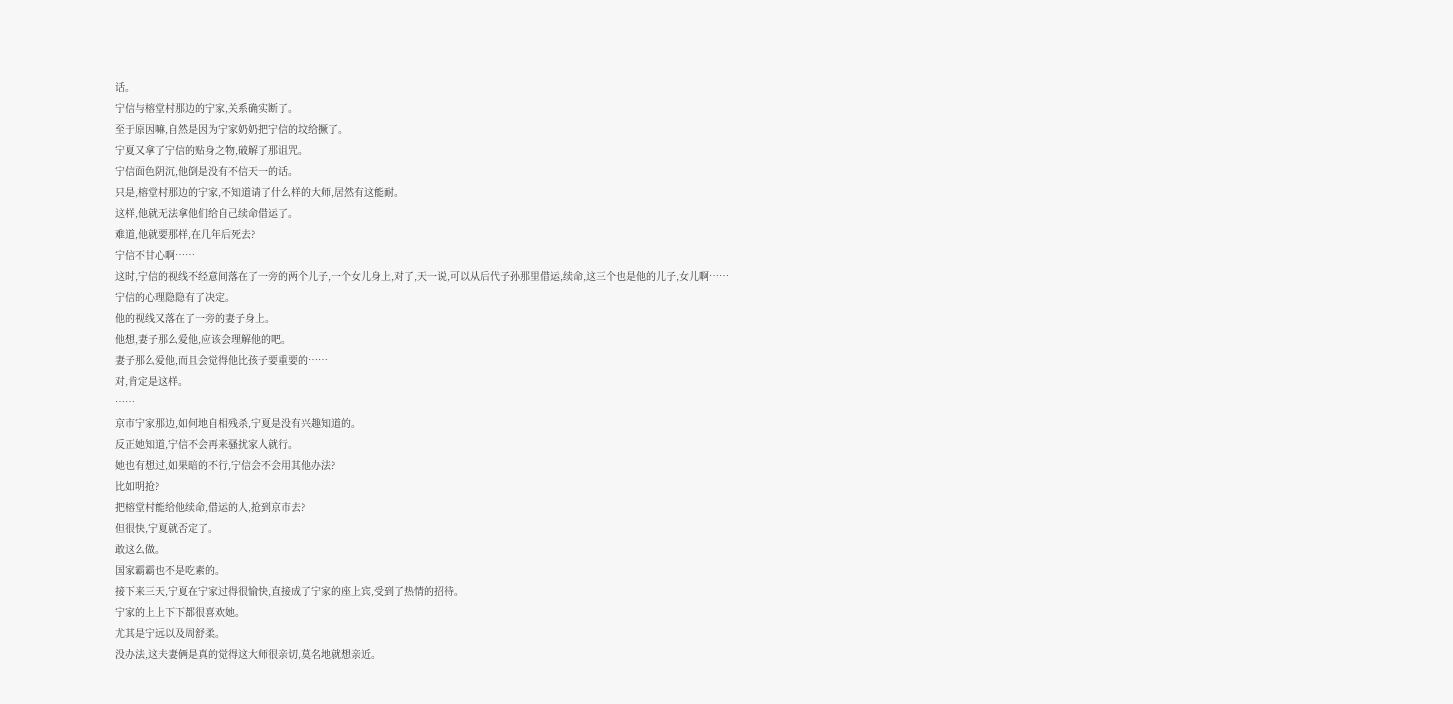话。
宁信与榕堂村那边的宁家,关系确实断了。
至于原因嘛,自然是因为宁家奶奶把宁信的坟给撅了。
宁夏又拿了宁信的贴身之物,破解了那诅咒。
宁信面色阴沉,他倒是没有不信天一的话。
只是,榕堂村那边的宁家,不知道请了什么样的大师,居然有这能耐。
这样,他就无法拿他们给自己续命借运了。
难道,他就要那样,在几年后死去?
宁信不甘心啊……
这时,宁信的视线不经意间落在了一旁的两个儿子,一个女儿身上,对了,天一说,可以从后代子孙那里借运,续命,这三个也是他的儿子,女儿啊……
宁信的心理隐隐有了决定。
他的视线又落在了一旁的妻子身上。
他想,妻子那么爱他,应该会理解他的吧。
妻子那么爱他,而且会觉得他比孩子要重要的……
对,肯定是这样。
……
京市宁家那边,如何地自相残杀,宁夏是没有兴趣知道的。
反正她知道,宁信不会再来骚扰家人就行。
她也有想过,如果暗的不行,宁信会不会用其他办法?
比如明抢?
把榕堂村能给他续命,借运的人,抢到京市去?
但很快,宁夏就否定了。
敢这么做。
国家霸霸也不是吃素的。
接下来三天,宁夏在宁家过得很愉快,直接成了宁家的座上宾,受到了热情的招待。
宁家的上上下下都很喜欢她。
尤其是宁远以及周舒柔。
没办法,这夫妻俩是真的觉得这大师很亲切,莫名地就想亲近。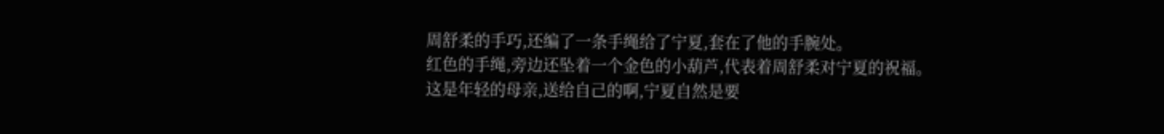周舒柔的手巧,还编了一条手绳给了宁夏,套在了他的手腕处。
红色的手绳,旁边还坠着一个金色的小葫芦,代表着周舒柔对宁夏的祝福。
这是年轻的母亲,送给自己的啊,宁夏自然是要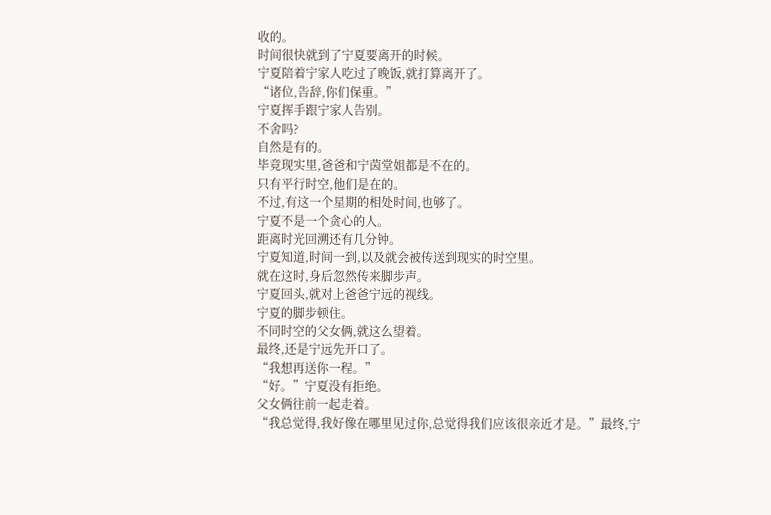收的。
时间很快就到了宁夏要离开的时候。
宁夏陪着宁家人吃过了晚饭,就打算离开了。
“诸位,告辞,你们保重。”
宁夏挥手跟宁家人告别。
不舍吗?
自然是有的。
毕竟现实里,爸爸和宁茵堂姐都是不在的。
只有平行时空,他们是在的。
不过,有这一个星期的相处时间,也够了。
宁夏不是一个贪心的人。
距离时光回溯还有几分钟。
宁夏知道,时间一到,以及就会被传送到现实的时空里。
就在这时,身后忽然传来脚步声。
宁夏回头,就对上爸爸宁远的视线。
宁夏的脚步顿住。
不同时空的父女俩,就这么望着。
最终,还是宁远先开口了。
“我想再送你一程。”
“好。”宁夏没有拒绝。
父女俩往前一起走着。
“我总觉得,我好像在哪里见过你,总觉得我们应该很亲近才是。”最终,宁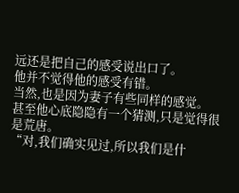远还是把自己的感受说出口了。
他并不觉得他的感受有错。
当然,也是因为妻子有些同样的感觉。
甚至他心底隐隐有一个猜测,只是觉得很是荒唐。
“对,我们确实见过,所以我们是什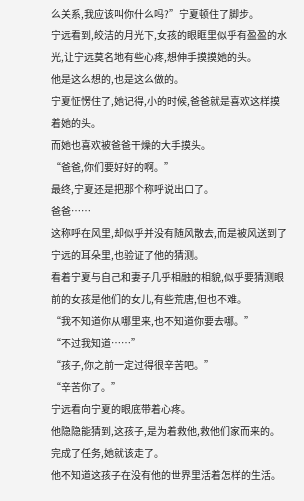么关系,我应该叫你什么吗?”宁夏顿住了脚步。
宁远看到,皎洁的月光下,女孩的眼眶里似乎有盈盈的水光,让宁远莫名地有些心疼,想伸手摸摸她的头。
他是这么想的,也是这么做的。
宁夏怔愣住了,她记得,小的时候,爸爸就是喜欢这样摸着她的头。
而她也喜欢被爸爸干燥的大手摸头。
“爸爸,你们要好好的啊。”
最终,宁夏还是把那个称呼说出口了。
爸爸……
这称呼在风里,却似乎并没有随风散去,而是被风送到了宁远的耳朵里,也验证了他的猜测。
看着宁夏与自己和妻子几乎相融的相貌,似乎要猜测眼前的女孩是他们的女儿,有些荒唐,但也不难。
“我不知道你从哪里来,也不知道你要去哪。”
“不过我知道……”
“孩子,你之前一定过得很辛苦吧。”
“辛苦你了。”
宁远看向宁夏的眼底带着心疼。
他隐隐能猜到,这孩子,是为着救他,救他们家而来的。
完成了任务,她就该走了。
他不知道这孩子在没有他的世界里活着怎样的生活。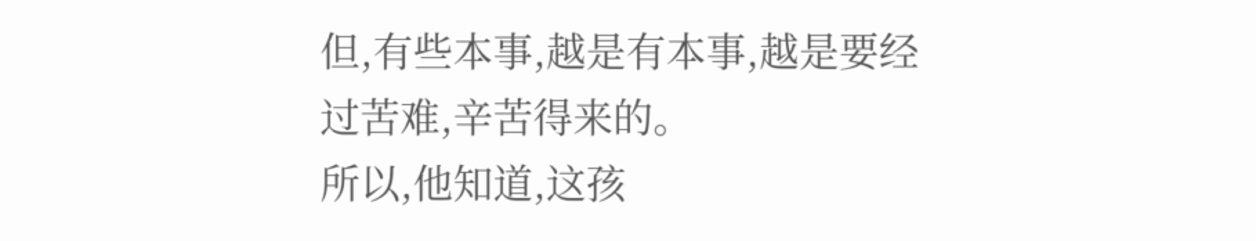但,有些本事,越是有本事,越是要经过苦难,辛苦得来的。
所以,他知道,这孩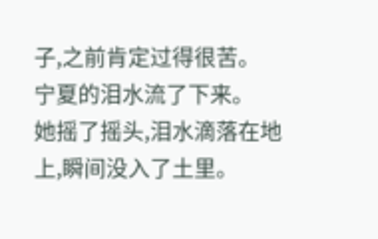子,之前肯定过得很苦。
宁夏的泪水流了下来。
她摇了摇头,泪水滴落在地上,瞬间没入了土里。